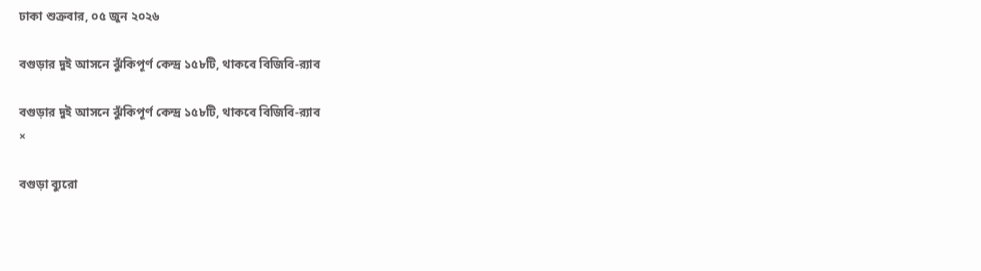ঢাকা শুক্রবার, ০৫ জুন ২০২৬

বগুড়ার দুই আসনে ঝুঁকিপূর্ণ কেন্দ্র ১৫৮টি, থাকবে বিজিবি-র‌্যাব

বগুড়ার দুই আসনে ঝুঁকিপূর্ণ কেন্দ্র ১৫৮টি, থাকবে বিজিবি-র‌্যাব
×

বগুড়া ব্যুরো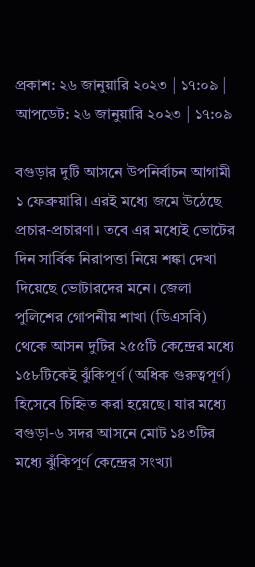প্রকাশ: ২৬ জানুয়ারি ২০২৩ | ১৭:০৯ | আপডেট: ২৬ জানুয়ারি ২০২৩ | ১৭:০৯

বগুড়ার দুটি আসনে উপনির্বাচন আগামী ১ ফেব্রুয়ারি। এরই মধ্যে জমে উঠেছে প্রচার-প্রচারণা। তবে এর মধ্যেই ভোটের দিন সার্বিক নিরাপত্তা নিয়ে শঙ্কা দেখা দিয়েছে ভোটারদের মনে। জেলা পুলিশের গোপনীয় শাখা (ডিএসবি) থেকে আসন দুটির ২৫৫টি কেন্দ্রের মধ্যে ১৫৮টিকেই ঝুঁকিপূর্ণ (অধিক গুরুত্বপূর্ণ) হিসেবে চিহ্নিত করা হয়েছে। যার মধ্যে বগুড়া-৬ সদর আসনে মোট ১৪৩টির মধ্যে ঝুঁকিপূর্ণ কেন্দ্রের সংখ্যা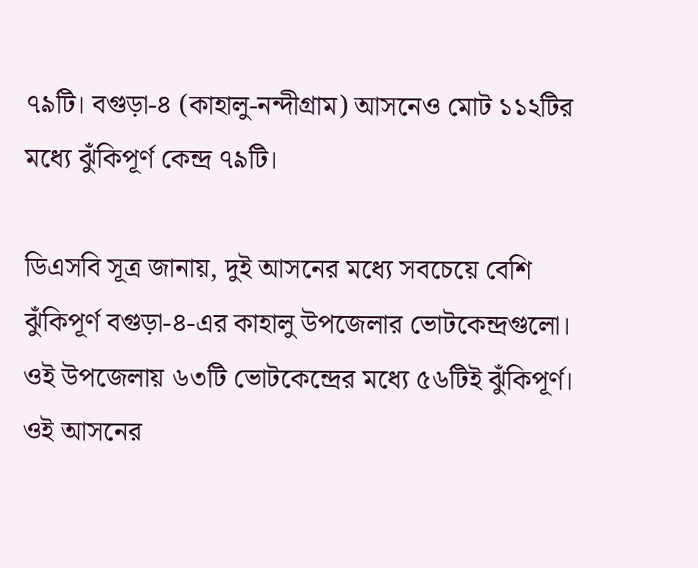৭৯টি। বগুড়া-৪ (কাহালু-নন্দীগ্রাম) আসনেও মোট ১১২টির মধ্যে ঝুঁকিপূর্ণ কেন্দ্র ৭৯টি।

ডিএসবি সূত্র জানায়, দুই আসনের মধ্যে সবচেয়ে বেশি ঝুঁকিপূর্ণ বগুড়া-৪-এর কাহালু উপজেলার ভোটকেন্দ্রগুলো। ওই উপজেলায় ৬৩টি ভোটকেন্দ্রের মধ্যে ৫৬টিই ঝুঁকিপূর্ণ। ওই আসনের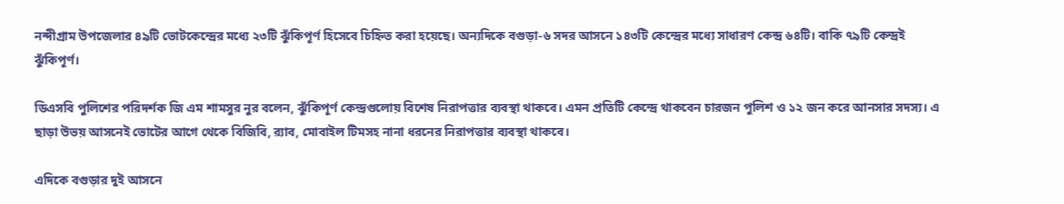নন্দীগ্রাম উপজেলার ৪৯টি ভোটকেন্দ্রের মধ্যে ২৩টি ঝুঁকিপূর্ণ হিসেবে চিহ্নিত করা হয়েছে। অন্যদিকে বগুড়া-৬ সদর আসনে ১৪৩টি কেন্দ্রের মধ্যে সাধারণ কেন্দ্র ৬৪টি। বাকি ৭৯টি কেন্দ্রই ঝুঁকিপূর্ণ।

ডিএসবি পুলিশের পরিদর্শক জি এম শামসুর নুর বলেন, ঝুঁকিপূর্ণ কেন্দ্রগুলোয় বিশেষ নিরাপত্তার ব্যবস্থা থাকবে। এমন প্রতিটি কেন্দ্রে থাকবেন চারজন পুলিশ ও ১২ জন করে আনসার সদস্য। এ ছাড়া উভয় আসনেই ভোটের আগে থেকে বিজিবি, র‌্যাব, মোবাইল টিমসহ নানা ধরনের নিরাপত্তার ব্যবস্থা থাকবে।

এদিকে বগুড়ার দুই আসনে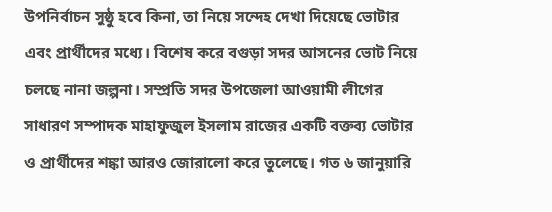উপনির্বাচন সুষ্ঠু হবে কিনা, তা নিয়ে সন্দেহ দেখা দিয়েছে ভোটার এবং প্রার্থীদের মধ্যে। বিশেষ করে বগুড়া সদর আসনের ভোট নিয়ে চলছে নানা জল্পনা। সম্প্রতি সদর উপজেলা আওয়ামী লীগের সাধারণ সম্পাদক মাহাফুজুল ইসলাম রাজের একটি বক্তব্য ভোটার ও প্রার্থীদের শঙ্কা আরও জোরালো করে তুলেছে। গত ৬ জানুয়ারি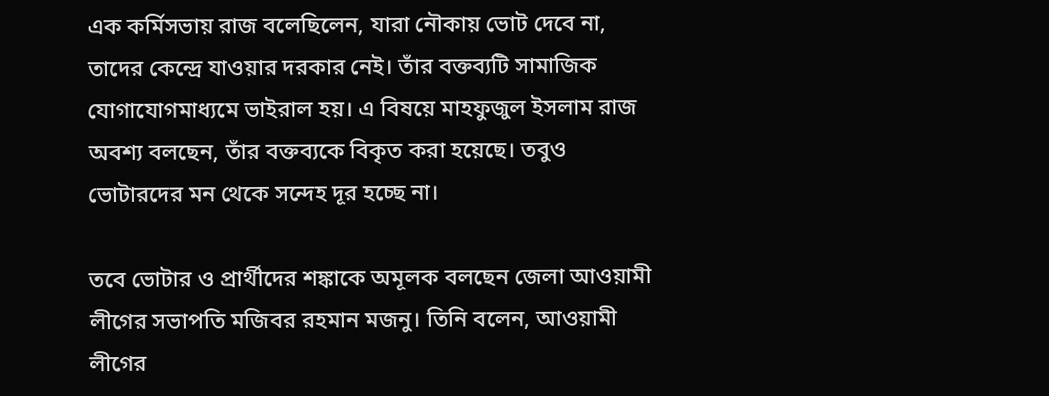এক কর্মিসভায় রাজ বলেছিলেন, যারা নৌকায় ভোট দেবে না, তাদের কেন্দ্রে যাওয়ার দরকার নেই। তাঁর বক্তব্যটি সামাজিক যোগাযোগমাধ্যমে ভাইরাল হয়। এ বিষয়ে মাহফুজুল ইসলাম রাজ অবশ্য বলছেন, তাঁর বক্তব্যকে বিকৃত করা হয়েছে। তবুও ভোটারদের মন থেকে সন্দেহ দূর হচ্ছে না।

তবে ভোটার ও প্রার্থীদের শঙ্কাকে অমূলক বলছেন জেলা আওয়ামী লীগের সভাপতি মজিবর রহমান মজনু। তিনি বলেন, আওয়ামী লীগের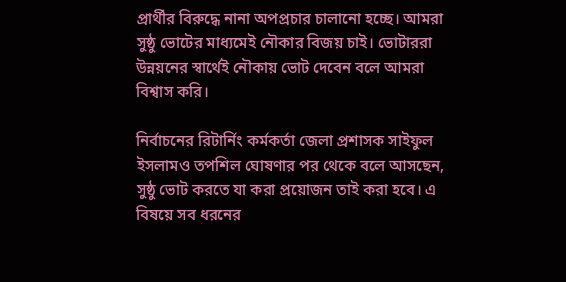প্রার্থীর বিরুদ্ধে নানা অপপ্রচার চালানো হচ্ছে। আমরা সুষ্ঠু ভোটের মাধ্যমেই নৌকার বিজয় চাই। ভোটাররা উন্নয়নের স্বার্থেই নৌকায় ভোট দেবেন বলে আমরা বিশ্বাস করি।

নির্বাচনের রিটার্নিং কর্মকর্তা জেলা প্রশাসক সাইফুল ইসলামও তপশিল ঘোষণার পর থেকে বলে আসছেন, সুষ্ঠু ভোট করতে যা করা প্রয়োজন তাই করা হবে। এ বিষয়ে সব ধরনের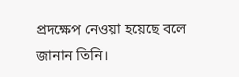প্রদক্ষেপ নেওয়া হয়েছে বলে জানান তিনি।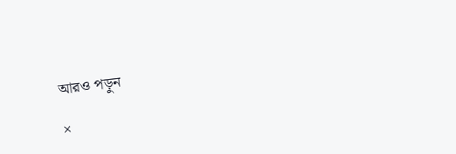আরও পড়ুন

×